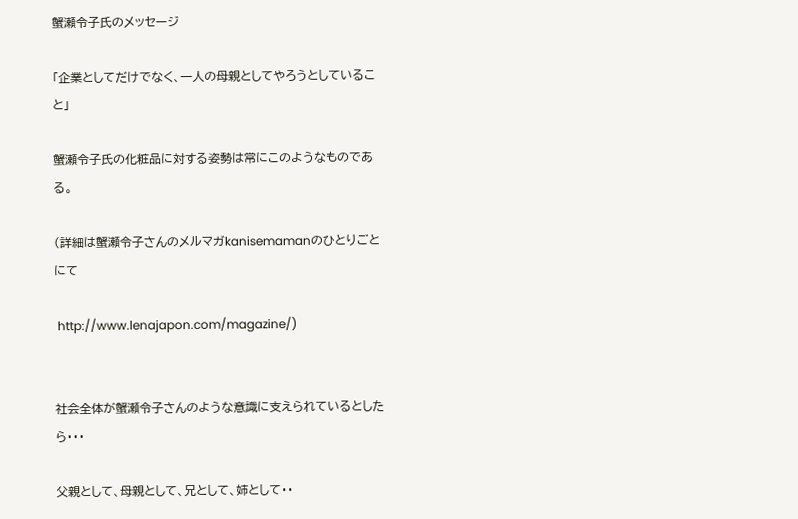蟹瀬令子氏のメッセージ

「企業としてだけでなく、一人の母親としてやろうとしていること」

蟹瀬令子氏の化粧品に対する姿勢は常にこのようなものである。

(詳細は蟹瀬令子さんのメルマガkanisemamanのひとりごとにて

 http://www.lenajapon.com/magazine/)


社会全体が蟹瀬令子さんのような意識に支えられているとしたら・・・

父親として、母親として、兄として、姉として・・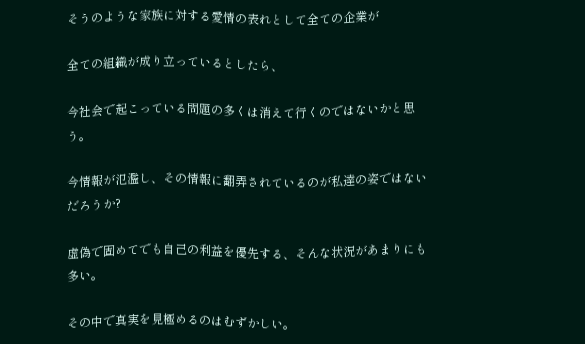そうのような家族に対する愛情の表れとして全ての企業が

全ての組織が成り立っているとしたら、

今社会で起こっている問題の多くは消えて行くのではないかと思う。

今情報が氾濫し、その情報に翻弄されているのが私達の姿ではないだろうか?

虚偽で固めてでも自己の利益を優先する、そんな状況があまりにも多い。

その中で真実を見極めるのはむずかしい。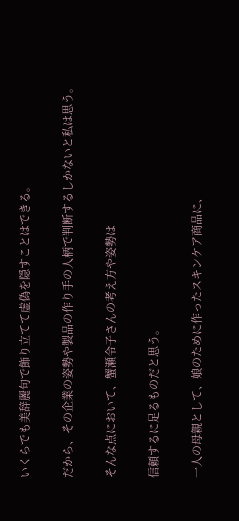いくらでも美辞麗句で飾り立てて虚偽を隠すことはできる。

だから、その企業の姿勢や製品の作り手の人柄で判断するしかないと私は思う。

そんな点において、蟹瀬令子さんの考え方や姿勢は

信頼するに足るものだと思う。

一人の母親として、娘のために作ったスキンケア商品に、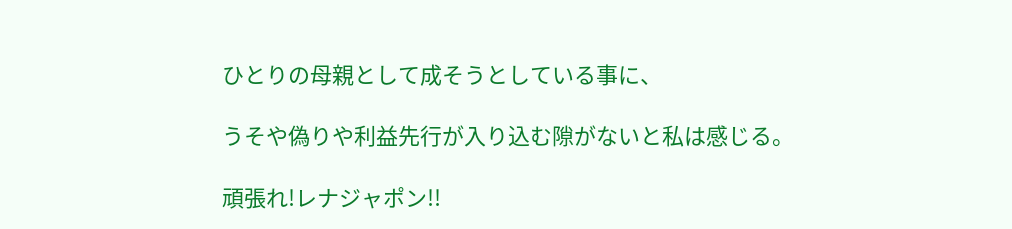ひとりの母親として成そうとしている事に、

うそや偽りや利益先行が入り込む隙がないと私は感じる。

頑張れ!レナジャポン!!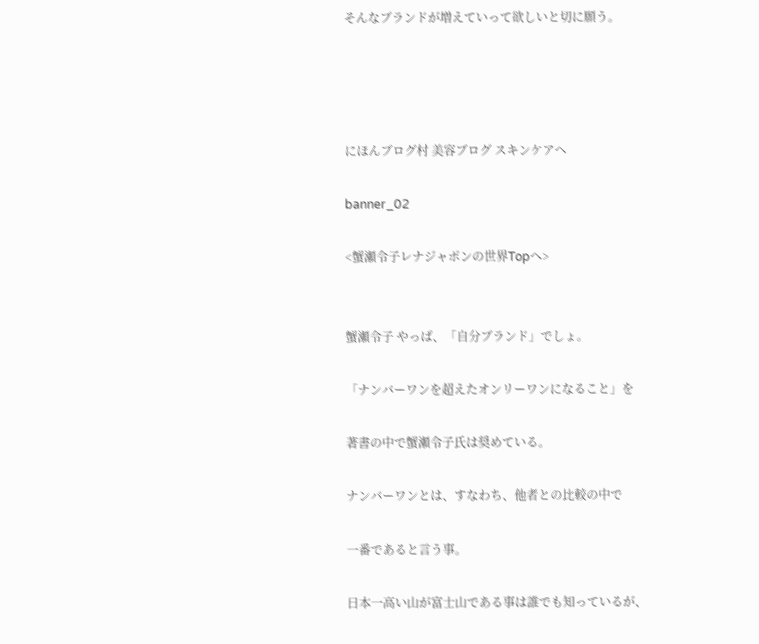そんなブランドが増えていって欲しいと切に願う。




にほんブログ村 美容ブログ スキンケアへ

banner_02

<蟹瀬令子レナジャポンの世界Topへ>


蟹瀬令子 やっぱ、「自分ブランド」でしょ。

「ナンバーワンを超えたオンリーワンになること」を

著書の中で蟹瀬令子氏は奨めている。

ナンバーワンとは、すなわち、他者との比較の中で

一番であると言う事。

日本一高い山が富士山である事は誰でも知っているが、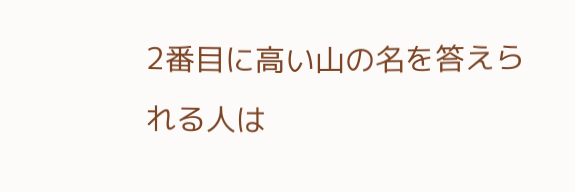2番目に高い山の名を答えられる人は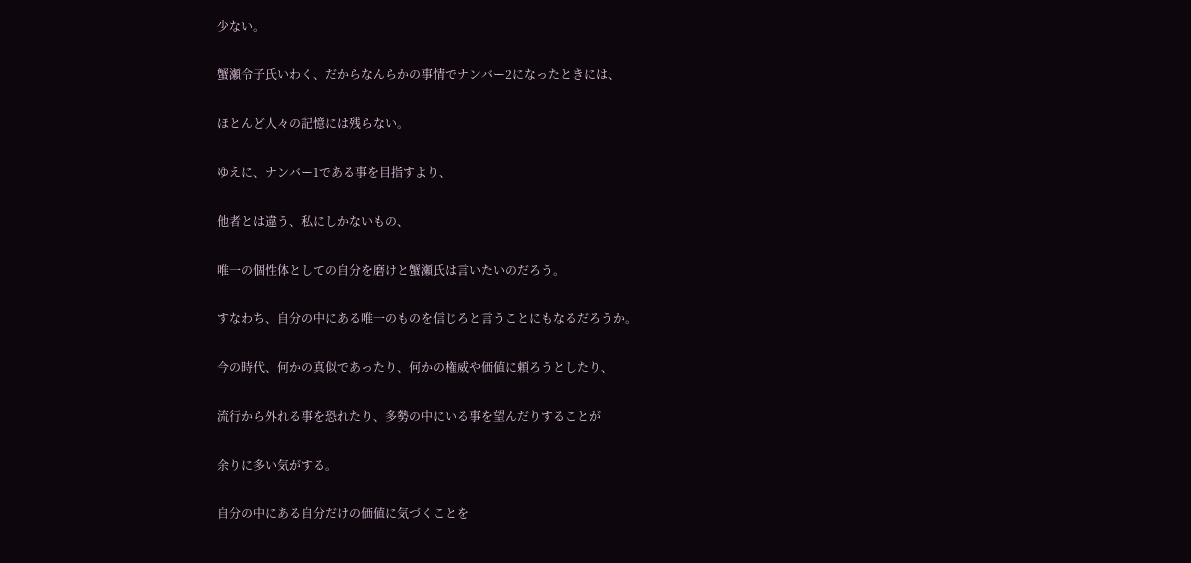少ない。

蟹瀬令子氏いわく、だからなんらかの事情でナンバー2になったときには、

ほとんど人々の記憶には残らない。

ゆえに、ナンバー1である事を目指すより、

他者とは違う、私にしかないもの、

唯一の個性体としての自分を磨けと蟹瀬氏は言いたいのだろう。

すなわち、自分の中にある唯一のものを信じろと言うことにもなるだろうか。

今の時代、何かの真似であったり、何かの権威や価値に頼ろうとしたり、

流行から外れる事を恐れたり、多勢の中にいる事を望んだりすることが

余りに多い気がする。

自分の中にある自分だけの価値に気づくことを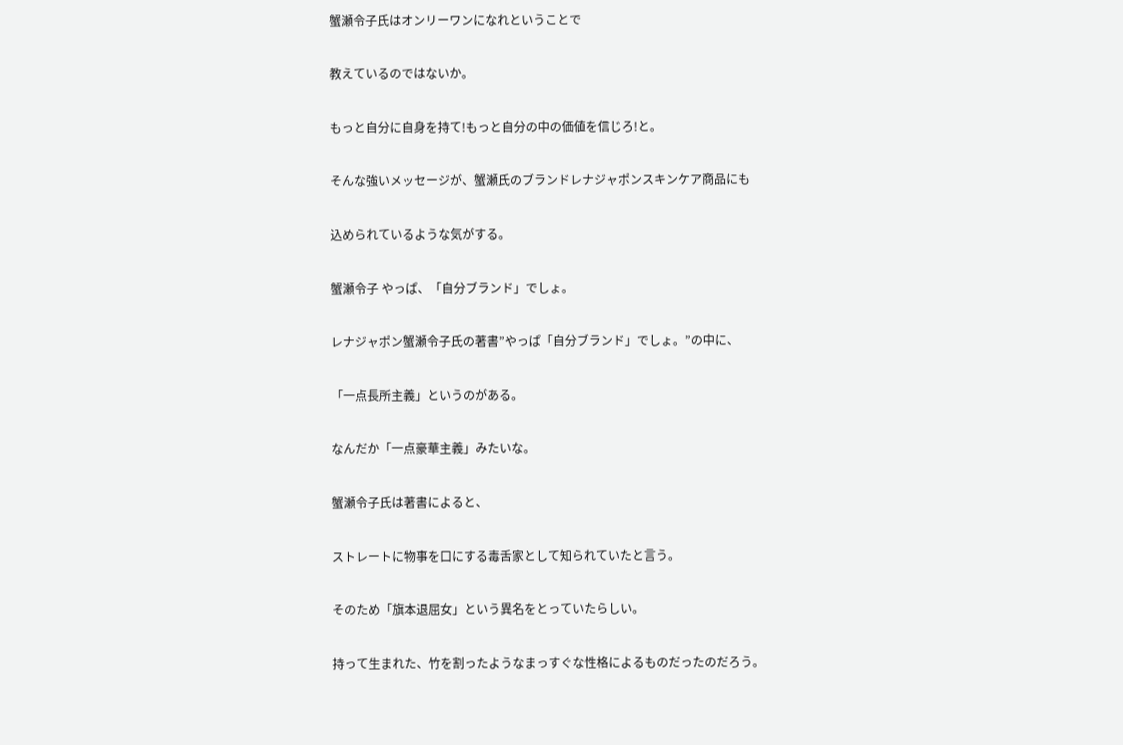蟹瀬令子氏はオンリーワンになれということで

教えているのではないか。

もっと自分に自身を持て!もっと自分の中の価値を信じろ!と。

そんな強いメッセージが、蟹瀬氏のブランドレナジャポンスキンケア商品にも

込められているような気がする。

蟹瀬令子 やっぱ、「自分ブランド」でしょ。

レナジャポン蟹瀬令子氏の著書”やっぱ「自分ブランド」でしょ。”の中に、

「一点長所主義」というのがある。

なんだか「一点豪華主義」みたいな。

蟹瀬令子氏は著書によると、

ストレートに物事を口にする毒舌家として知られていたと言う。

そのため「旗本退屈女」という異名をとっていたらしい。

持って生まれた、竹を割ったようなまっすぐな性格によるものだったのだろう。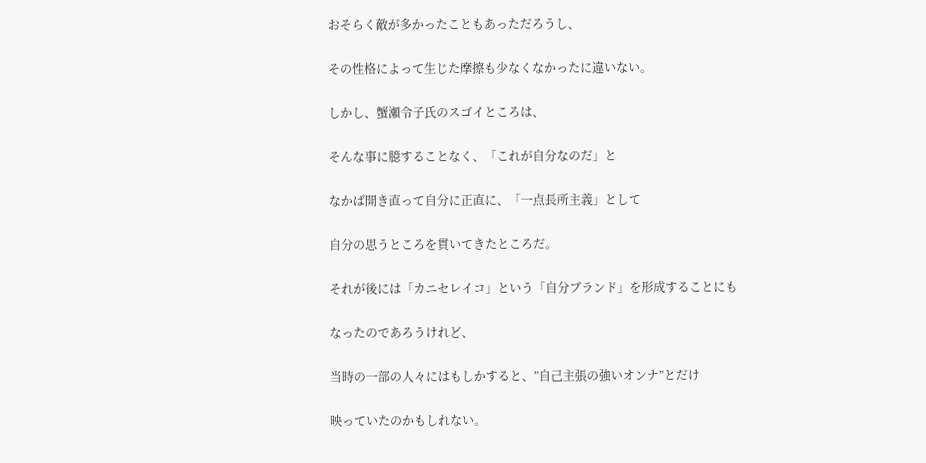おそらく敵が多かったこともあっただろうし、

その性格によって生じた摩擦も少なくなかったに違いない。

しかし、蟹瀬令子氏のスゴイところは、

そんな事に臆することなく、「これが自分なのだ」と

なかば開き直って自分に正直に、「一点長所主義」として

自分の思うところを貫いてきたところだ。

それが後には「カニセレイコ」という「自分ブランド」を形成することにも

なったのであろうけれど、

当時の一部の人々にはもしかすると、”自己主張の強いオンナ”とだけ

映っていたのかもしれない。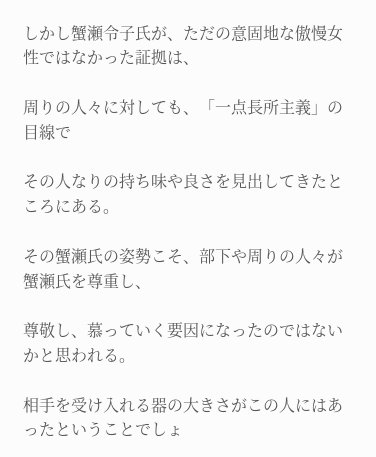しかし蟹瀬令子氏が、ただの意固地な傲慢女性ではなかった証拠は、

周りの人々に対しても、「一点長所主義」の目線で

その人なりの持ち味や良さを見出してきたところにある。

その蟹瀬氏の姿勢こそ、部下や周りの人々が蟹瀬氏を尊重し、

尊敬し、慕っていく要因になったのではないかと思われる。

相手を受け入れる器の大きさがこの人にはあったということでしょ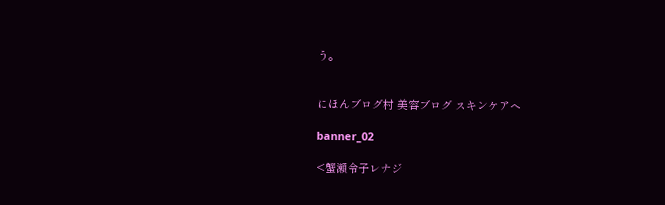う。


にほんブログ村 美容ブログ スキンケアへ

banner_02

<蟹瀬令子レナジ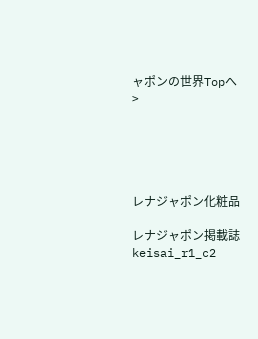ャポンの世界Topへ>





レナジャポン化粧品

レナジャポン掲載誌
keisai_r1_c2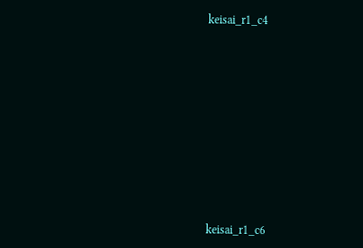keisai_r1_c4














keisai_r1_c6